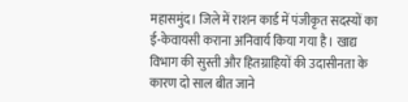महासमुंद। जिले में राशन कार्ड में पंजीकृत सदस्यों का ई-केवायसी कराना अनिवार्य किया गया है। खाद्य विभाग की सुस्ती और हितग्राहियों की उदासीनता के कारण दो साल बीत जाने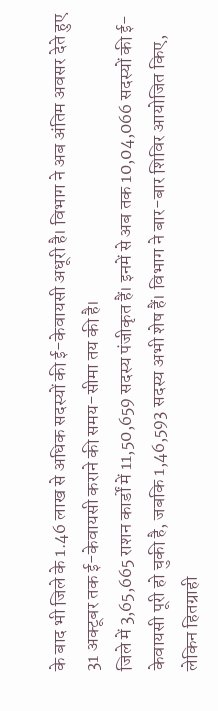के बाद भी जिले के 1.46 लाख से अधिक सदस्यों की ई-केवायसी अधूरी है। विभाग ने अब अंतिम अवसर देते हुए 31 अक्टूबर तक ई-केवायसी कराने की समय-सीमा तय की है।
जिले में 3,65,665 राशन कार्डों में 11,50,659 सदस्य पंजीकृत हैं। इनमें से अब तक 10,04,066 सदस्यों की ई-केवायसी पूरी हो चुकी है, जबकि 1,46,593 सदस्य अभी शेष हैं। विभाग ने बार-बार शिविर आयोजित किए, लेकिन हितग्राही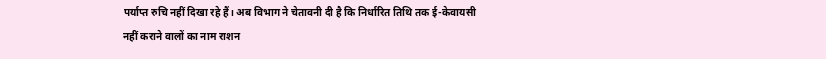पर्याप्त रुचि नहीं दिखा रहे हैं। अब विभाग ने चेतावनी दी है कि निर्धारित तिथि तक ई-केवायसी नहीं कराने वालों का नाम राशन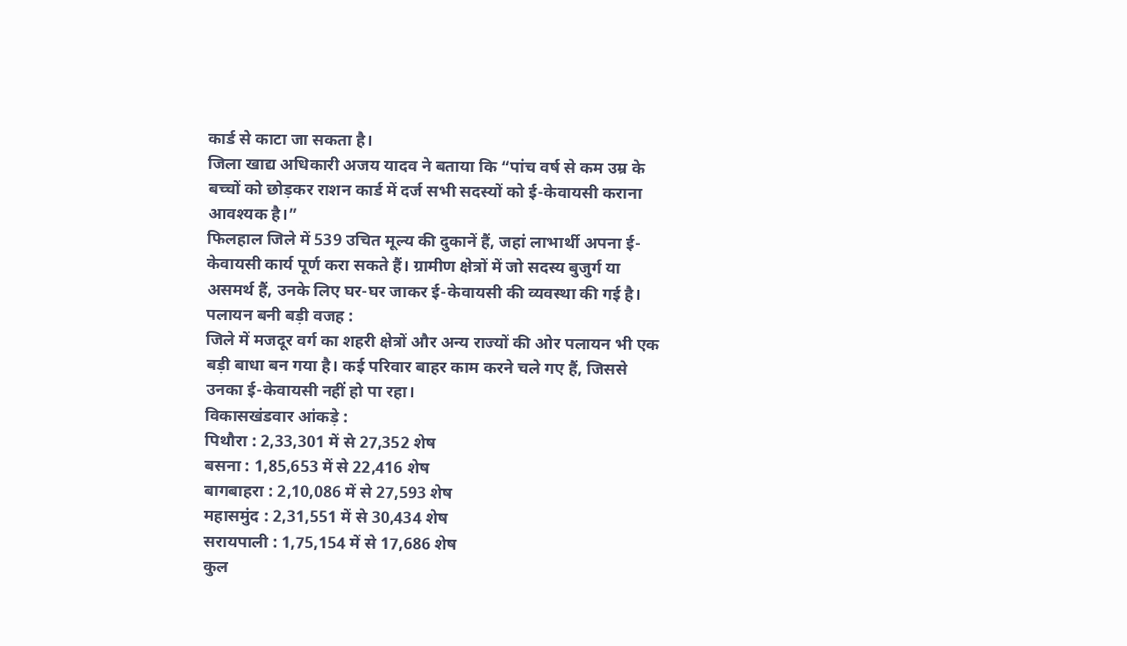कार्ड से काटा जा सकता है।
जिला खाद्य अधिकारी अजय यादव ने बताया कि “पांच वर्ष से कम उम्र के बच्चों को छोड़कर राशन कार्ड में दर्ज सभी सदस्यों को ई-केवायसी कराना आवश्यक है।”
फिलहाल जिले में 539 उचित मूल्य की दुकानें हैं, जहां लाभार्थी अपना ई-केवायसी कार्य पूर्ण करा सकते हैं। ग्रामीण क्षेत्रों में जो सदस्य बुजुर्ग या असमर्थ हैं, उनके लिए घर-घर जाकर ई-केवायसी की व्यवस्था की गई है।
पलायन बनी बड़ी वजह :
जिले में मजदूर वर्ग का शहरी क्षेत्रों और अन्य राज्यों की ओर पलायन भी एक बड़ी बाधा बन गया है। कई परिवार बाहर काम करने चले गए हैं, जिससे उनका ई-केवायसी नहीं हो पा रहा।
विकासखंडवार आंकड़े :
पिथौरा : 2,33,301 में से 27,352 शेष
बसना : 1,85,653 में से 22,416 शेष
बागबाहरा : 2,10,086 में से 27,593 शेष
महासमुंद : 2,31,551 में से 30,434 शेष
सरायपाली : 1,75,154 में से 17,686 शेष
कुल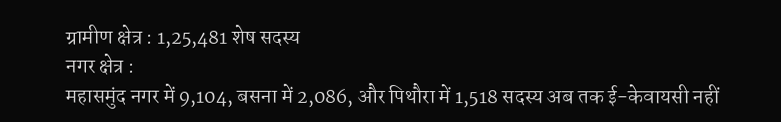ग्रामीण क्षेत्र : 1,25,481 शेष सदस्य
नगर क्षेत्र :
महासमुंद नगर में 9,104, बसना में 2,086, और पिथौरा में 1,518 सदस्य अब तक ई-केवायसी नहीं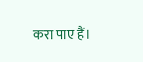करा पाए हैं।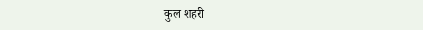कुल शहरी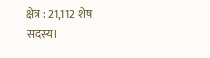क्षेत्र : 21,112 शेष सदस्य।